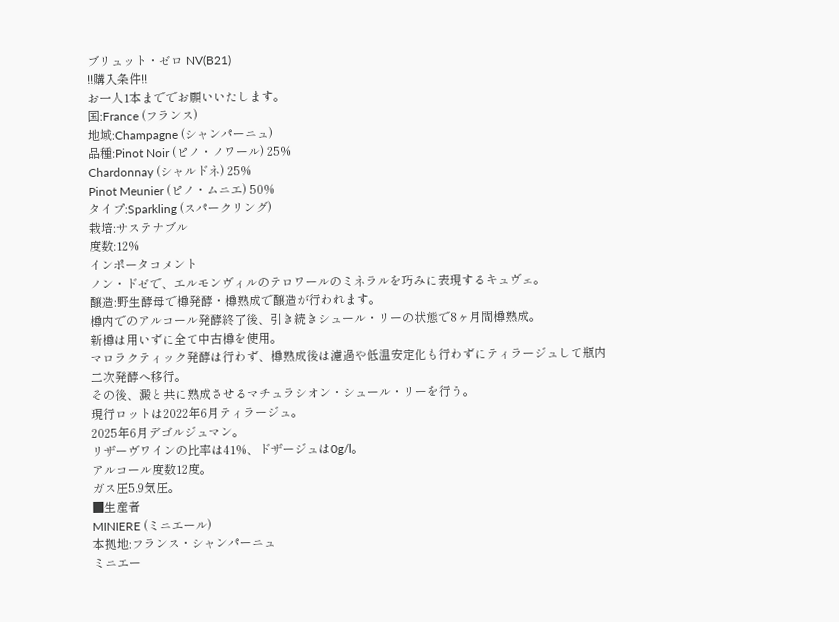ブリュット・ゼロ NV(B21)
!!購入条件!!
お一人1本まででお願いいたします。
国:France (フランス)
地域:Champagne (シャンパーニュ)
品種:Pinot Noir (ピノ・ノワール) 25%
Chardonnay (シャルドネ) 25%
Pinot Meunier (ピノ・ムニエ) 50%
タイプ:Sparkling (スパークリング)
栽培:サステナブル
度数:12%
インポータコメント
ノン・ドゼで、エルモンヴィルのテロワールのミネラルを巧みに表現するキュヴェ。
醸造:野生酵母で樽発酵・樽熟成で醸造が行われます。
樽内でのアルコール発酵終了後、引き続きシュール・リーの状態で8ヶ月間樽熟成。
新樽は用いずに全て中古樽を使用。
マロラクティック発酵は行わず、樽熟成後は濾過や低温安定化も行わずにティラージュして瓶内二次発酵へ移行。
その後、澱と共に熟成させるマチュラシオン・シュール・リーを行う。
現行ロットは2022年6月ティラージュ。
2025年6月デゴルジュマン。
リザーヴワインの比率は41%、ドザージュは0g/l。
アルコール度数12度。
ガス圧5.9気圧。
■生産者
MINIERE (ミニエール)
本拠地:フランス・シャンパーニュ
ミニエー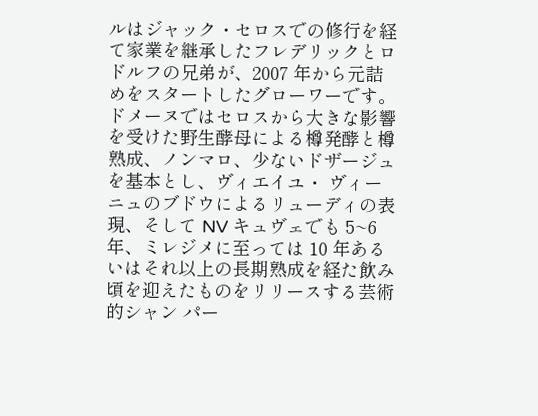ルはジャック・セロスでの修行を経て家業を継承したフレデリックとロドルフの兄弟が、2007 年から元詰めをスタートしたグローワーです。
ドメーヌではセロスから大きな影響を受けた野生酵母による樽発酵と樽熟成、ノンマロ、少ないドザージュを基本とし、ヴィエイユ・ ヴィーニュのブドウによるリューディの表現、そして NV キュヴェでも 5~6 年、ミレジメに至っては 10 年あるいはそれ以上の長期熟成を経た飲み頃を迎えたものをリリースする芸術的シャン パー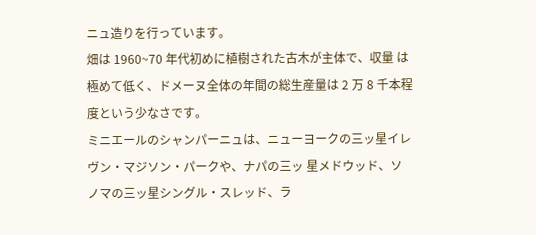ニュ造りを行っています。
畑は 1960~70 年代初めに植樹された古木が主体で、収量 は極めて低く、ドメーヌ全体の年間の総生産量は 2 万 8 千本程度という少なさです。
ミニエールのシャンパーニュは、ニューヨークの三ッ星イレヴン・マジソン・パークや、ナパの三ッ 星メドウッド、ソノマの三ッ星シングル・スレッド、ラ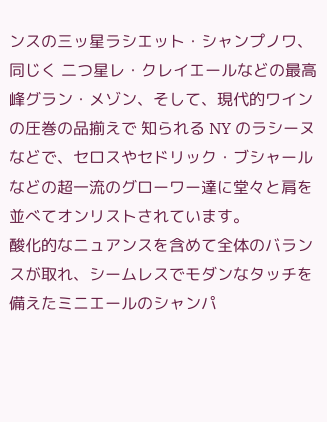ンスの三ッ星ラシエット・シャンプノワ、同じく 二つ星レ・クレイエールなどの最高峰グラン・メゾン、そして、現代的ワインの圧巻の品揃えで 知られる NY のラシーヌなどで、セロスやセドリック・ブシャールなどの超一流のグローワー達に堂々と肩を並べてオンリストされています。
酸化的なニュアンスを含めて全体のバランスが取れ、シームレスでモダンなタッチを備えたミニエールのシャンパ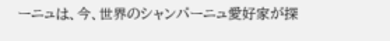ーニュは、今、世界のシャンパーニュ愛好家が探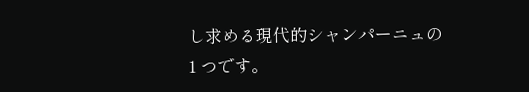し求める現代的シャンパーニュの 1 つです。